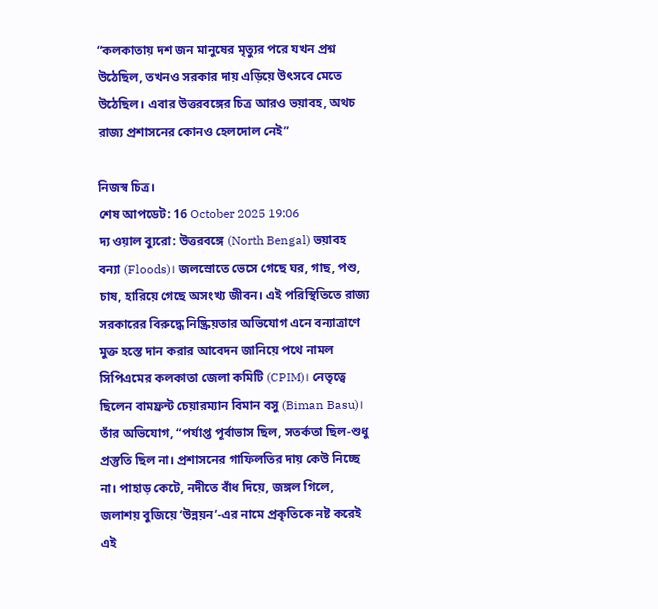“কলকাতায় দশ জন মানুষের মৃত্যুর পরে যখন প্রশ্ন উঠেছিল, তখনও সরকার দায় এড়িয়ে উৎসবে মেতে উঠেছিল। এবার উত্তরবঙ্গের চিত্র আরও ভয়াবহ, অথচ রাজ্য প্রশাসনের কোনও হেলদোল নেই”

নিজস্ব চিত্র।
শেষ আপডেট: 16 October 2025 19:06
দ্য ওয়াল ব্যুরো: উত্তরবঙ্গে (North Bengal) ভয়াবহ বন্যা (Floods)। জলস্রোতে ভেসে গেছে ঘর, গাছ, পশু, চাষ, হারিয়ে গেছে অসংখ্য জীবন। এই পরিস্থিতিতে রাজ্য সরকারের বিরুদ্ধে নিষ্ক্রিয়তার অভিযোগ এনে বন্যাত্রাণে মুক্ত হস্তে দান করার আবেদন জানিয়ে পথে নামল সিপিএমের কলকাতা জেলা কমিটি (CPIM)। নেতৃত্বে ছিলেন বামফ্রন্ট চেয়ারম্যান বিমান বসু (Biman Basu)।
তাঁর অভিযোগ, “পর্যাপ্ত পূর্বাভাস ছিল, সতর্কতা ছিল-শুধু প্রস্তুতি ছিল না। প্রশাসনের গাফিলতির দায় কেউ নিচ্ছে না। পাহাড় কেটে, নদীতে বাঁধ দিয়ে, জঙ্গল গিলে, জলাশয় বুজিয়ে ‘উন্নয়ন’-এর নামে প্রকৃতিকে নষ্ট করেই এই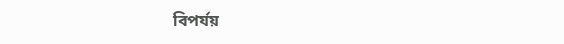বিপর্যয়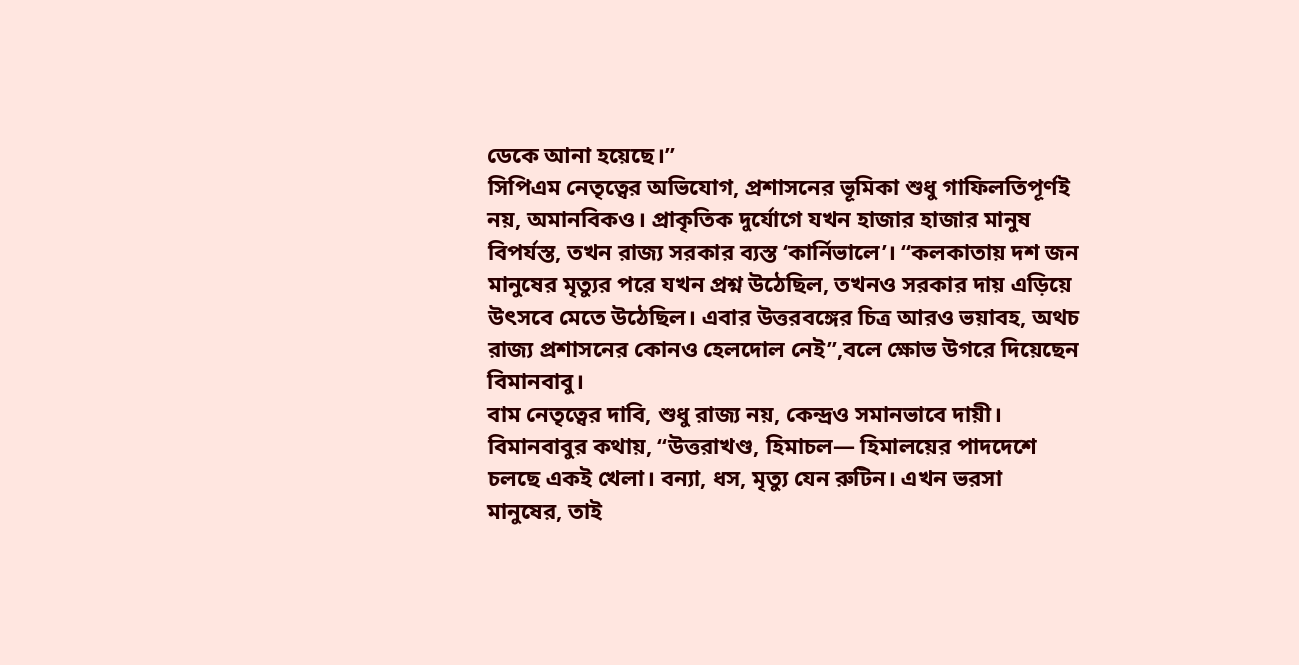ডেকে আনা হয়েছে।”
সিপিএম নেতৃত্বের অভিযোগ, প্রশাসনের ভূমিকা শুধু গাফিলতিপূর্ণই নয়, অমানবিকও। প্রাকৃতিক দুর্যোগে যখন হাজার হাজার মানুষ বিপর্যস্ত, তখন রাজ্য সরকার ব্যস্ত ‘কার্নিভালে’। “কলকাতায় দশ জন মানুষের মৃত্যুর পরে যখন প্রশ্ন উঠেছিল, তখনও সরকার দায় এড়িয়ে উৎসবে মেতে উঠেছিল। এবার উত্তরবঙ্গের চিত্র আরও ভয়াবহ, অথচ রাজ্য প্রশাসনের কোনও হেলদোল নেই”,বলে ক্ষোভ উগরে দিয়েছেন বিমানবাবু।
বাম নেতৃত্বের দাবি, শুধু রাজ্য নয়, কেন্দ্রও সমানভাবে দায়ী। বিমানবাবুর কথায়, “উত্তরাখণ্ড, হিমাচল— হিমালয়ের পাদদেশে চলছে একই খেলা। বন্যা, ধস, মৃত্যু যেন রুটিন। এখন ভরসা মানুষের, তাই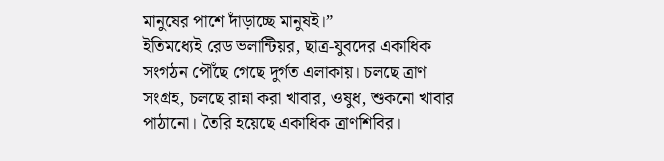মানুষের পাশে দাঁড়াচ্ছে মানুষই।”
ইতিমধ্যেই রেড ভলান্টিয়র, ছাত্র-যুবদের একাধিক সংগঠন পৌঁছে গেছে দুর্গত এলাকায়। চলছে ত্রাণ সংগ্রহ, চলছে রান্না করা খাবার, ওষুধ, শুকনো খাবার পাঠানো। তৈরি হয়েছে একাধিক ত্রাণশিবির।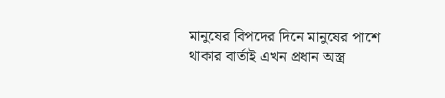মানুষের বিপদের দিনে মানুষের পাশে থাকার বার্তাই এখন প্রধান অস্ত্র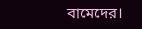বামেদের।